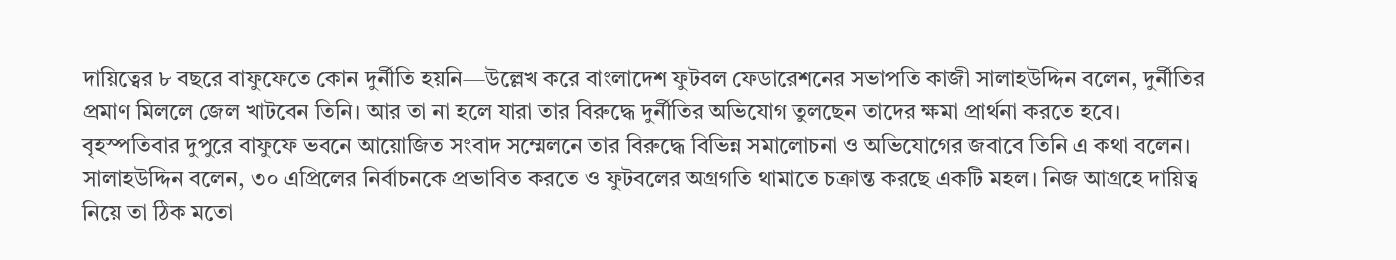দায়িত্বের ৮ বছরে বাফুফেতে কোন দুর্নীতি হয়নি—উল্লেখ করে বাংলাদেশ ফুটবল ফেডারেশনের সভাপতি কাজী সালাহউদ্দিন বলেন, দুর্নীতির প্রমাণ মিললে জেল খাটবেন তিনি। আর তা না হলে যারা তার বিরুদ্ধে দুর্নীতির অভিযোগ তুলছেন তাদের ক্ষমা প্রার্থনা করতে হবে।
বৃহস্পতিবার দুপুরে বাফুফে ভবনে আয়োজিত সংবাদ সম্মেলনে তার বিরুদ্ধে বিভিন্ন সমালোচনা ও অভিযোগের জবাবে তিনি এ কথা বলেন।
সালাহউদ্দিন বলেন, ৩০ এপ্রিলের নির্বাচনকে প্রভাবিত করতে ও ফুটবলের অগ্রগতি থামাতে চক্রান্ত করছে একটি মহল। নিজ আগ্রহে দায়িত্ব নিয়ে তা ঠিক মতো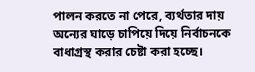পালন করতে না পেরে, ব্যর্থতার দায় অন্যের ঘাড়ে চাপিয়ে দিয়ে নির্বাচনকে বাধাগ্রস্থ করার চেষ্টা করা হচ্ছে।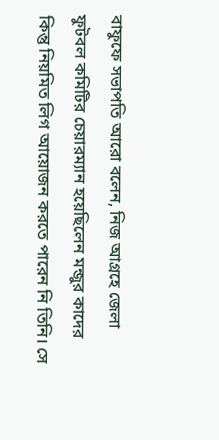বাফুফে সভাপতি আরো বলেন, নিজ আগ্রহে জেলা ফুটবল কমিটির চেয়ারম্যান হয়েছিলেন মন্জুর কাদের কিন্তু নিয়মিত লিগ আয়োজন করতে পারেন নি তিনি। সে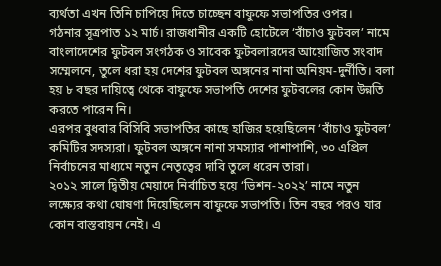ব্যর্থতা এখন তিনি চাপিয়ে দিতে চাচ্ছেন বাফুফে সভাপতির ওপর।
গঠনার সূত্রপাত ১২ মার্চ। রাজধানীর একটি হোটেলে ‘বাঁচাও ফুটবল’ নামে বাংলাদেশের ফুটবল সংগঠক ও সাবেক ফুটবলারদের আয়োজিত সংবাদ সম্মেলনে, তুলে ধরা হয় দেশের ফুটবল অঙ্গনের নানা অনিয়ম-দুর্নীতি। বলা হয় ৮ বছর দায়িত্বে থেকে বাফুফে সভাপতি দেশের ফুটবলের কোন উন্নতি করতে পারেন নি।
এরপর বুধবার বিসিবি সভাপতির কাছে হাজির হয়েছিলেন ‘বাঁচাও ফুটবল’ কমিটির সদস্যরা। ফুটবল অঙ্গনে নানা সমস্যার পাশাপাশি, ৩০ এপ্রিল নির্বাচনের মাধ্যমে নতুন নেতৃত্বের দাবি তুলে ধরেন তারা।
২০১২ সালে দ্বিতীয় মেয়াদে নির্বাচিত হয়ে ‘ভিশন-২০২২’ নামে নতুন লক্ষ্যের কথা ঘোষণা দিয়েছিলেন বাফুফে সভাপতি। তিন বছর পরও যার কোন বাস্তবায়ন নেই। এ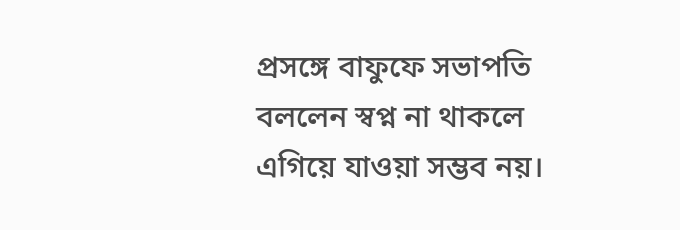প্রসঙ্গে বাফুফে সভাপতি বললেন স্বপ্ন না থাকলে এগিয়ে যাওয়া সম্ভব নয়।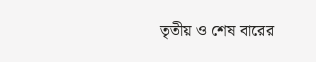তৃতীয় ও শেষ বারের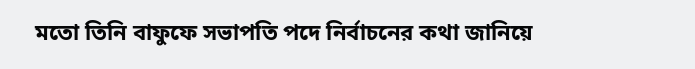মতো তিনি বাফুফে সভাপতি পদে নির্বাচনের কথা জানিয়ে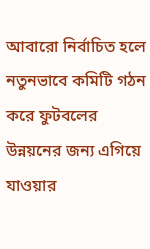আবারো নির্বাচিত হলে নতুনভাবে কমিটি গঠন করে ফুটবলের উন্নয়নের জন্য এগিয়ে যাওয়ার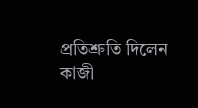প্রতিশ্রুতি দিলেন কাজী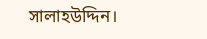সালাহউদ্দিন।